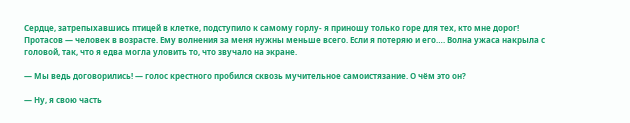Сердце, затрепыхавшись птицей в клетке, подступило к самому горлу- я приношу только горе для тех, кто мне дорог! Протасов — человек в возрасте. Ему волнения за меня нужны меньше всего. Если я потеряю и его…. Волна ужаса накрыла с головой, так, что я едва могла уловить то, что звучало на экране.

— Мы ведь договорились! — голос крестного пробился сквозь мучительное самоистязание. О чём это он?

— Ну, я свою часть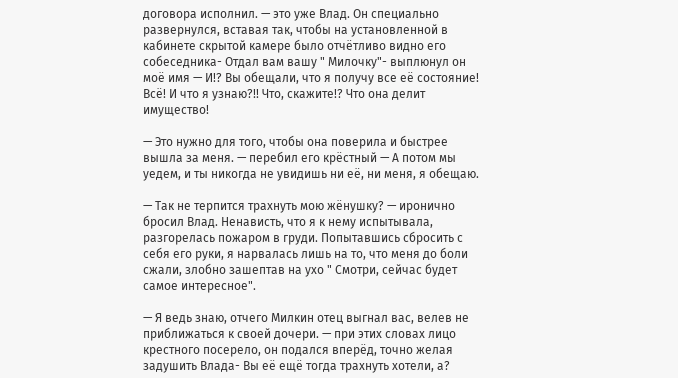договора исполнил. — это уже Влад. Он специально развернулся, вставая так, чтобы на установленной в кабинете скрытой камере было отчётливо видно его собеседника- Отдал вам вашу " Милочку"- выплюнул он моё имя — И!? Вы обещали, что я получу все её состояние! Всё! И что я узнаю?!! Что, скажите!? Что она делит имущество!

— Это нужно для того, чтобы она поверила и быстрее вышла за меня. — перебил его крёстный — А потом мы уедем, и ты никогда не увидишь ни её, ни меня, я обещаю.

— Так не терпится трахнуть мою жёнушку? — иронично бросил Влад. Ненависть, что я к нему испытывала, разгорелась пожаром в груди. Попытавшись сбросить с себя его руки, я нарвалась лишь на то, что меня до боли сжали, злобно зашептав на ухо " Смотри, сейчас будет самое интересное".

— Я ведь знаю, отчего Милкин отец выгнал вас, велев не приближаться к своей дочери. — при этих словах лицо крестного посерело, он подался вперёд, точно желая задушить Влада- Вы её ещё тогда трахнуть хотели, а?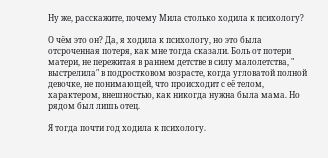Ну же, расскажите, почему Мила столько ходила к психологу?

О чём это он? Да, я ходила к психологу, но это была отсроченная потеря, как мне тогда сказали. Боль от потери матери, не пережитая в раннем детстве в силу малолетства, " выстрелила" в подростковом возрасте, когда угловатой полной девочке, не понимающей, что происходит с её телом, характером, внешностью, как никогда нужна была мама. Но рядом был лишь отец.

Я тогда почти год ходила к психологу.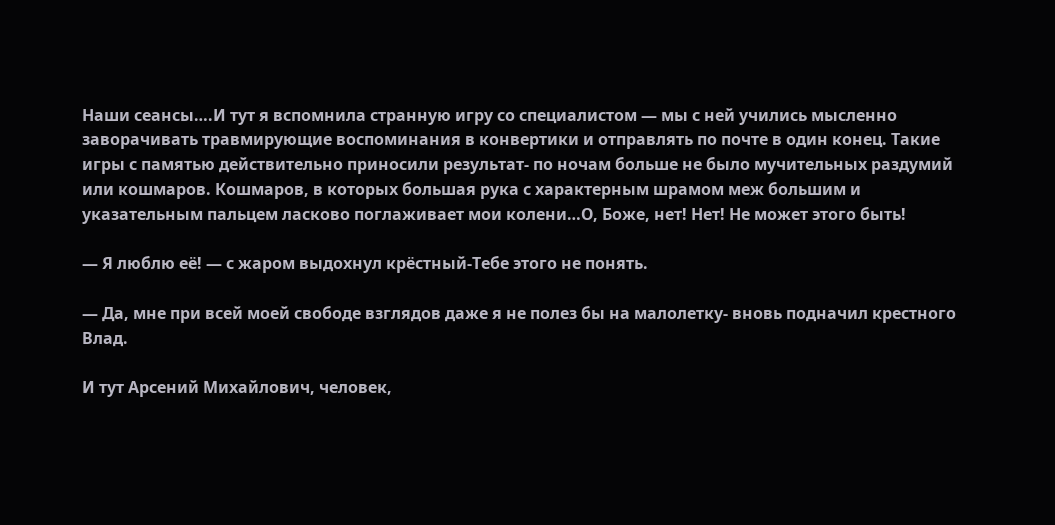Наши сеансы….И тут я вспомнила странную игру со специалистом — мы с ней учились мысленно заворачивать травмирующие воспоминания в конвертики и отправлять по почте в один конец. Такие игры с памятью действительно приносили результат- по ночам больше не было мучительных раздумий или кошмаров. Кошмаров, в которых большая рука с характерным шрамом меж большим и указательным пальцем ласково поглаживает мои колени…О, Боже, нет! Нет! Не может этого быть!

— Я люблю её! — с жаром выдохнул крёстный-Тебе этого не понять.

— Да, мне при всей моей свободе взглядов даже я не полез бы на малолетку- вновь подначил крестного Влад.

И тут Арсений Михайлович, человек,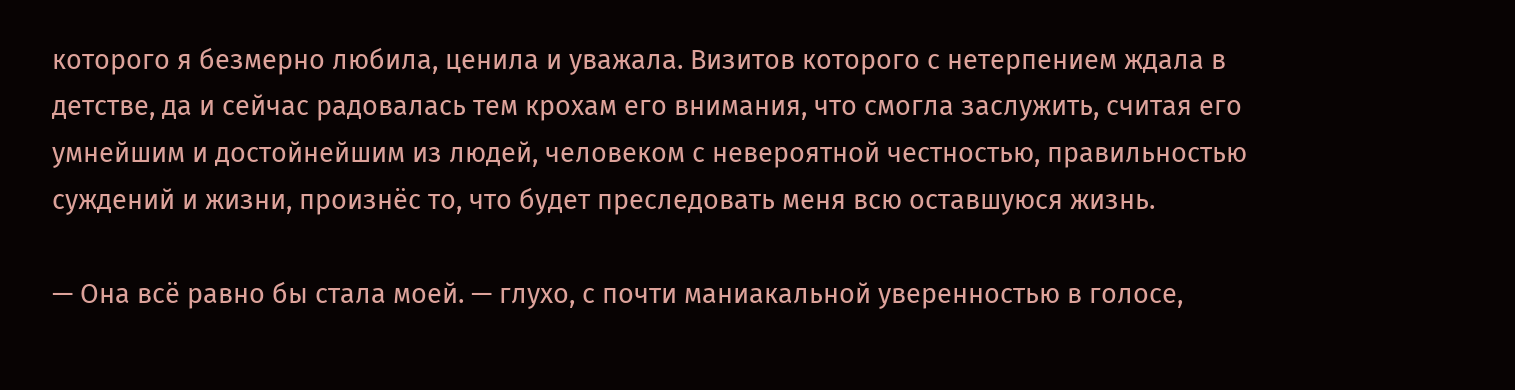которого я безмерно любила, ценила и уважала. Визитов которого с нетерпением ждала в детстве, да и сейчас радовалась тем крохам его внимания, что смогла заслужить, считая его умнейшим и достойнейшим из людей, человеком с невероятной честностью, правильностью суждений и жизни, произнёс то, что будет преследовать меня всю оставшуюся жизнь.

— Она всё равно бы стала моей. — глухо, с почти маниакальной уверенностью в голосе,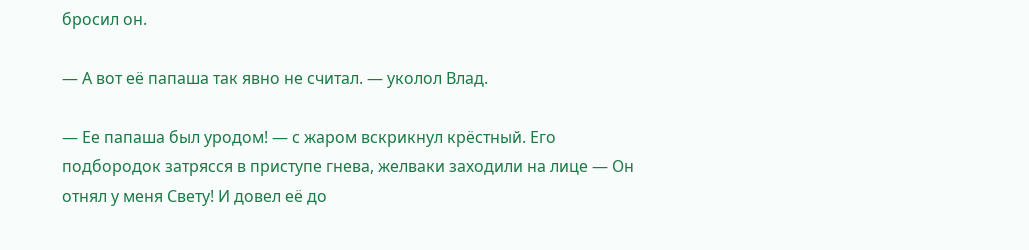бросил он.

— А вот её папаша так явно не считал. — уколол Влад.

— Ее папаша был уродом! — с жаром вскрикнул крёстный. Его подбородок затрясся в приступе гнева, желваки заходили на лице — Он отнял у меня Свету! И довел её до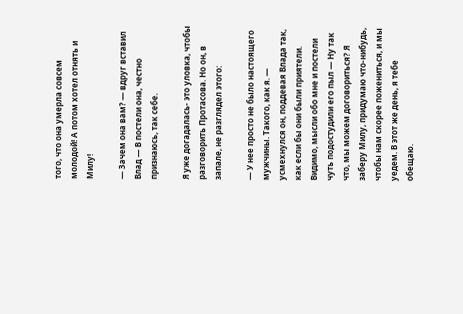того, что она умерла совсем молодой! А потом хотел отнять и Милу!

— Зачем она вам? — вдруг вставил Влад — В постели она, честно признаюсь, так себе.

Я уже догадалась- это уловка, чтобы разговорить Протасова. Но он, в запале, не разглядел этого:

— У нее просто не было настоящего мужчины. Такого, как я. — усмехнулся он, поддевая Влада так, как если бы они были приятели. Видимо, мысли обо мне и постели чуть подостудили его пыл — Ну так что, мы можем договориться? Я заберу Милу, придумаю что-нибудь, чтобы нам скорее пожениться, и мы уедем. В этот же день, я тебе обещаю.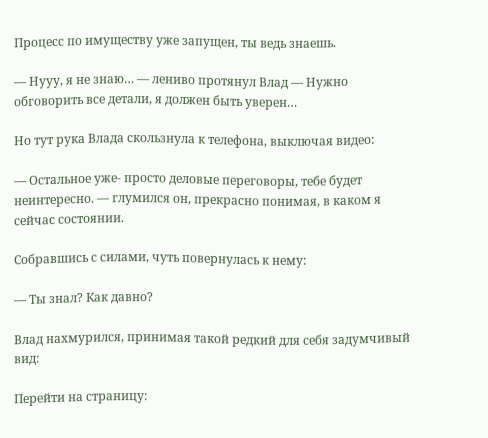Процесс по имуществу уже запущен, ты ведь знаешь.

— Нууу, я не знаю… — лениво протянул Влад — Нужно обговорить все детали, я должен быть уверен…

Но тут рука Влада скользнула к телефона, выключая видео:

— Остальное уже- просто деловые переговоры, тебе будет неинтересно. — глумился он, прекрасно понимая, в каком я сейчас состоянии.

Собравшись с силами, чуть повернулась к нему:

— Ты знал? Как давно?

Влад нахмурился, принимая такой редкий для себя задумчивый вид:

Перейти на страницу: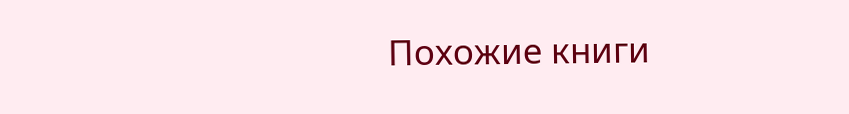Похожие книги